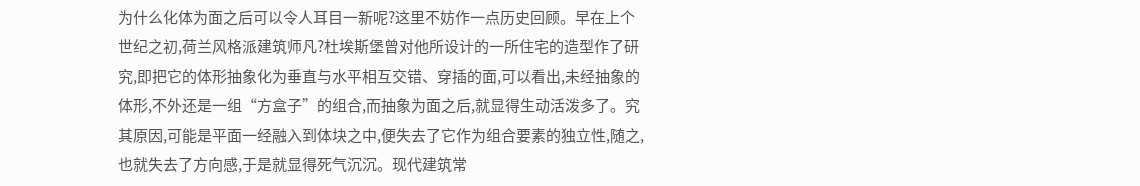为什么化体为面之后可以令人耳目一新呢?这里不妨作一点历史回顾。早在上个世纪之初,荷兰风格派建筑师凡?杜埃斯堡曾对他所设计的一所住宅的造型作了研究,即把它的体形抽象化为垂直与水平相互交错、穿插的面,可以看出,未经抽象的体形,不外还是一组“方盒子”的组合,而抽象为面之后,就显得生动活泼多了。究其原因,可能是平面一经融入到体块之中,便失去了它作为组合要素的独立性,随之,也就失去了方向感,于是就显得死气沉沉。现代建筑常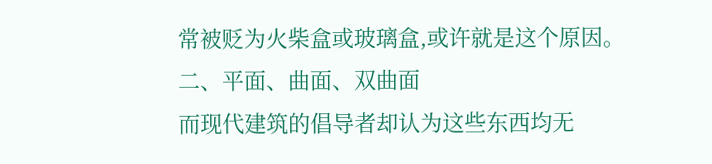常被贬为火柴盒或玻璃盒,或许就是这个原因。
二、平面、曲面、双曲面
而现代建筑的倡导者却认为这些东西均无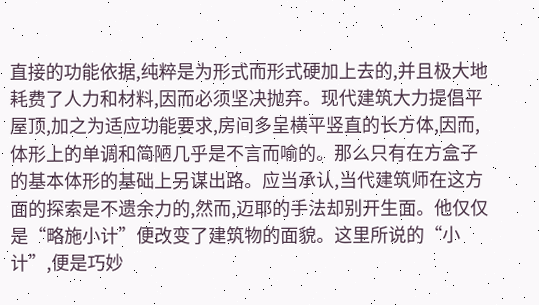直接的功能依据,纯粹是为形式而形式硬加上去的,并且极大地耗费了人力和材料,因而必须坚决抛弃。现代建筑大力提倡平屋顶,加之为适应功能要求,房间多呈横平竖直的长方体,因而,体形上的单调和简陋几乎是不言而喻的。那么只有在方盒子的基本体形的基础上另谋出路。应当承认,当代建筑师在这方面的探索是不遗余力的,然而,迈耶的手法却别开生面。他仅仅是“略施小计”便改变了建筑物的面貌。这里所说的“小计”,便是巧妙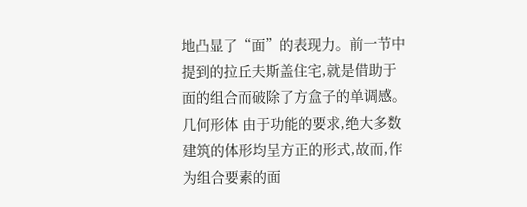地凸显了“面”的表现力。前一节中提到的拉丘夫斯盖住宅,就是借助于面的组合而破除了方盒子的单调感。 几何形体 由于功能的要求,绝大多数建筑的体形均呈方正的形式,故而,作为组合要素的面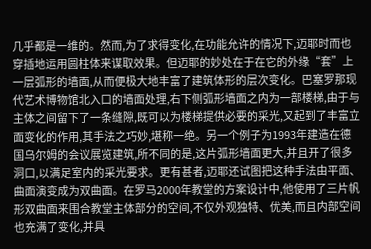几乎都是一维的。然而,为了求得变化,在功能允许的情况下,迈耶时而也穿插地运用圆柱体来谋取效果。但迈耶的妙处在于在它的外缘“套”上一层弧形的墙面,从而便极大地丰富了建筑体形的层次变化。巴塞罗那现代艺术博物馆北入口的墙面处理,右下侧弧形墙面之内为一部楼梯,由于与主体之间留下了一条缝隙,既可以为楼梯提供必要的采光,又起到了丰富立面变化的作用,其手法之巧妙,堪称一绝。另一个例子为1993年建造在德国乌尔姆的会议展览建筑,所不同的是,这片弧形墙面更大,并且开了很多洞口,以满足室内的采光要求。更有甚者,迈耶还试图把这种手法由平面、曲面演变成为双曲面。在罗马2000年教堂的方案设计中,他使用了三片帆形双曲面来围合教堂主体部分的空间,不仅外观独特、优美,而且内部空间也充满了变化,并具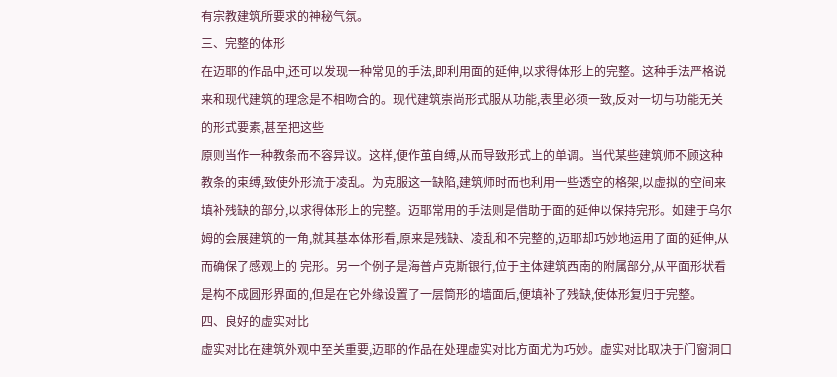有宗教建筑所要求的神秘气氛。
三、完整的体形
在迈耶的作品中,还可以发现一种常见的手法,即利用面的延伸,以求得体形上的完整。这种手法严格说来和现代建筑的理念是不相吻合的。现代建筑崇尚形式服从功能,表里必须一致,反对一切与功能无关的形式要素,甚至把这些
原则当作一种教条而不容异议。这样,便作茧自缚,从而导致形式上的单调。当代某些建筑师不顾这种教条的束缚,致使外形流于凌乱。为克服这一缺陷,建筑师时而也利用一些透空的格架,以虚拟的空间来填补残缺的部分,以求得体形上的完整。迈耶常用的手法则是借助于面的延伸以保持完形。如建于乌尔姆的会展建筑的一角,就其基本体形看,原来是残缺、凌乱和不完整的,迈耶却巧妙地运用了面的延伸,从而确保了感观上的 完形。另一个例子是海普卢克斯银行,位于主体建筑西南的附属部分,从平面形状看是构不成圆形界面的,但是在它外缘设置了一层筒形的墙面后,便填补了残缺,使体形复归于完整。
四、良好的虚实对比
虚实对比在建筑外观中至关重要,迈耶的作品在处理虚实对比方面尤为巧妙。虚实对比取决于门窗洞口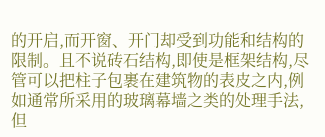的开启,而开窗、开门却受到功能和结构的限制。且不说砖石结构,即使是框架结构,尽管可以把柱子包裹在建筑物的表皮之内,例如通常所采用的玻璃幕墙之类的处理手法,但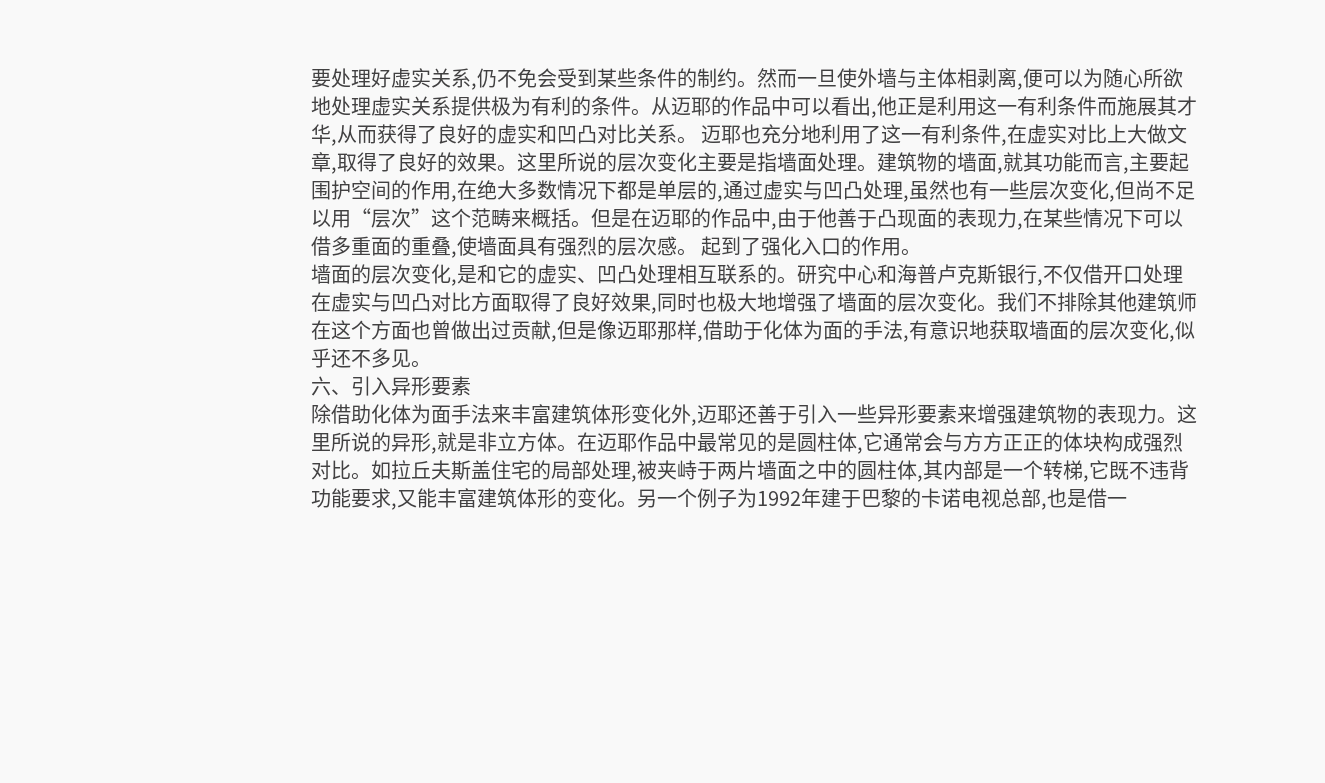要处理好虚实关系,仍不免会受到某些条件的制约。然而一旦使外墙与主体相剥离,便可以为随心所欲地处理虚实关系提供极为有利的条件。从迈耶的作品中可以看出,他正是利用这一有利条件而施展其才华,从而获得了良好的虚实和凹凸对比关系。 迈耶也充分地利用了这一有利条件,在虚实对比上大做文章,取得了良好的效果。这里所说的层次变化主要是指墙面处理。建筑物的墙面,就其功能而言,主要起围护空间的作用,在绝大多数情况下都是单层的,通过虚实与凹凸处理,虽然也有一些层次变化,但尚不足以用“层次”这个范畴来概括。但是在迈耶的作品中,由于他善于凸现面的表现力,在某些情况下可以借多重面的重叠,使墙面具有强烈的层次感。 起到了强化入口的作用。
墙面的层次变化,是和它的虚实、凹凸处理相互联系的。研究中心和海普卢克斯银行,不仅借开口处理在虚实与凹凸对比方面取得了良好效果,同时也极大地增强了墙面的层次变化。我们不排除其他建筑师在这个方面也曾做出过贡献,但是像迈耶那样,借助于化体为面的手法,有意识地获取墙面的层次变化,似乎还不多见。
六、引入异形要素
除借助化体为面手法来丰富建筑体形变化外,迈耶还善于引入一些异形要素来增强建筑物的表现力。这里所说的异形,就是非立方体。在迈耶作品中最常见的是圆柱体,它通常会与方方正正的体块构成强烈对比。如拉丘夫斯盖住宅的局部处理,被夹峙于两片墙面之中的圆柱体,其内部是一个转梯,它既不违背功能要求,又能丰富建筑体形的变化。另一个例子为1992年建于巴黎的卡诺电视总部,也是借一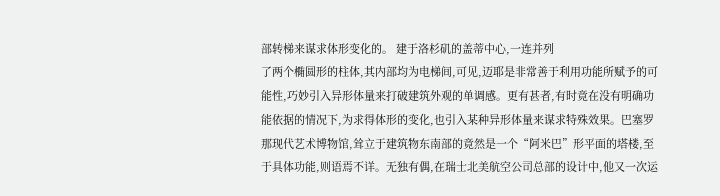部转梯来谋求体形变化的。 建于洛杉矶的盖蒂中心,一连并列
了两个椭圆形的柱体,其内部均为电梯间,可见,迈耶是非常善于利用功能所赋予的可能性,巧妙引入异形体量来打破建筑外观的单调感。更有甚者,有时竟在没有明确功能依据的情况下,为求得体形的变化,也引入某种异形体量来谋求特殊效果。巴塞罗那现代艺术博物馆,耸立于建筑物东南部的竟然是一个“阿米巴”形平面的塔楼,至于具体功能,则语焉不详。无独有偶,在瑞士北美航空公司总部的设计中,他又一次运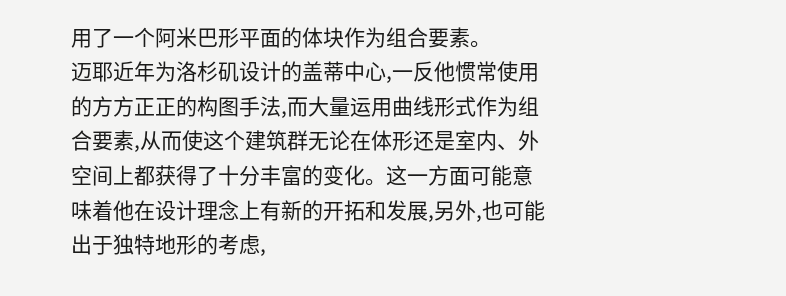用了一个阿米巴形平面的体块作为组合要素。
迈耶近年为洛杉矶设计的盖蒂中心,一反他惯常使用的方方正正的构图手法,而大量运用曲线形式作为组合要素,从而使这个建筑群无论在体形还是室内、外空间上都获得了十分丰富的变化。这一方面可能意味着他在设计理念上有新的开拓和发展,另外,也可能出于独特地形的考虑,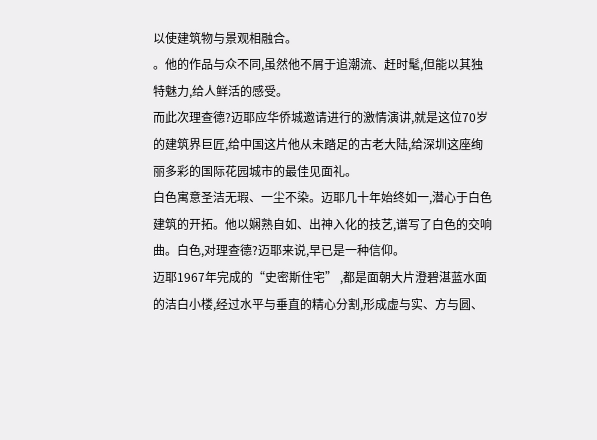以使建筑物与景观相融合。
。他的作品与众不同,虽然他不屑于追潮流、赶时髦,但能以其独特魅力,给人鲜活的感受。
而此次理查德?迈耶应华侨城邀请进行的激情演讲,就是这位70岁的建筑界巨匠,给中国这片他从未踏足的古老大陆,给深圳这座绚丽多彩的国际花园城市的最佳见面礼。
白色寓意圣洁无瑕、一尘不染。迈耶几十年始终如一,潜心于白色建筑的开拓。他以娴熟自如、出神入化的技艺,谱写了白色的交响曲。白色,对理查德?迈耶来说,早已是一种信仰。
迈耶1967年完成的“史密斯住宅” ,都是面朝大片澄碧湛蓝水面的洁白小楼,经过水平与垂直的精心分割,形成虚与实、方与圆、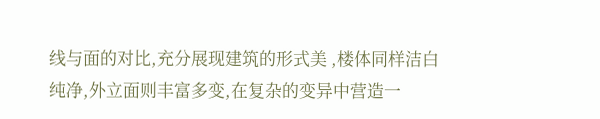线与面的对比,充分展现建筑的形式美 ,楼体同样洁白纯净,外立面则丰富多变,在复杂的变异中营造一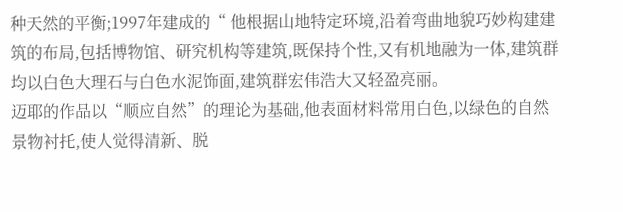种天然的平衡;1997年建成的“ 他根据山地特定环境,沿着弯曲地貌巧妙构建建筑的布局,包括博物馆、研究机构等建筑,既保持个性,又有机地融为一体,建筑群均以白色大理石与白色水泥饰面,建筑群宏伟浩大又轻盈亮丽。
迈耶的作品以“顺应自然”的理论为基础,他表面材料常用白色,以绿色的自然景物衬托,使人觉得清新、脱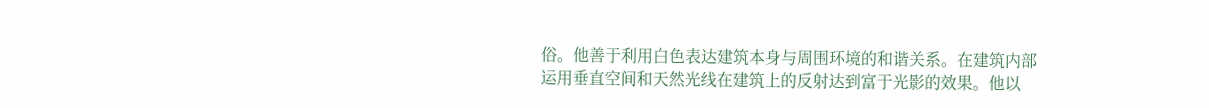俗。他善于利用白色表达建筑本身与周围环境的和谐关系。在建筑内部运用垂直空间和天然光线在建筑上的反射达到富于光影的效果。他以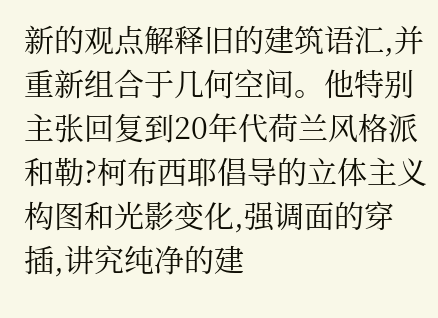新的观点解释旧的建筑语汇,并重新组合于几何空间。他特别主张回复到20年代荷兰风格派和勒?柯布西耶倡导的立体主义构图和光影变化,强调面的穿插,讲究纯净的建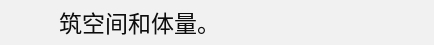筑空间和体量。